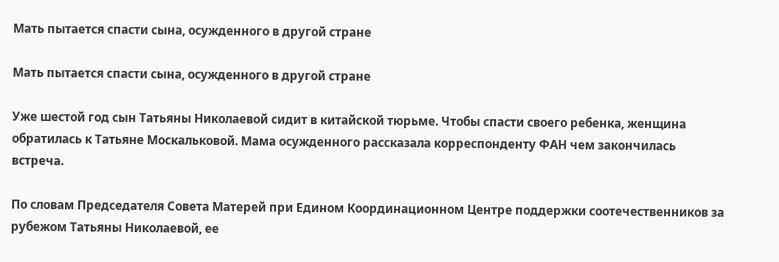Мать пытается спасти сына, осужденного в другой стране

Мать пытается спасти сына, осужденного в другой стране

Уже шестой год сын Татьяны Николаевой сидит в китайской тюрьме. Чтобы спасти своего ребенка, женщина обратилась к Татьяне Москальковой. Мама осужденного рассказала корреспонденту ФАН чем закончилась встреча.

По словам Председателя Совета Матерей при Едином Координационном Центре поддержки соотечественников за рубежом Татьяны Николаевой, ее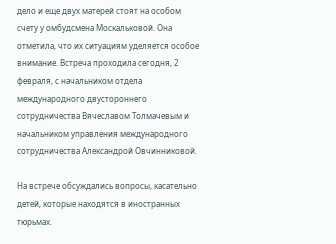дело и еще двух матерей стоят на особом счету у омбудсмена Москальковой. Она отметила, что их ситуациям уделяется особое внимание. Встреча проходила сегодня, 2 февраля, с начальником отдела международного двустороннего сотрудничества Вячеславом Толмачевым и начальником управления международного сотрудничества Александрой Овчинниковой.

На встрече обсуждались вопросы, касательно детей, которые находятся в иностранных тюрьмах.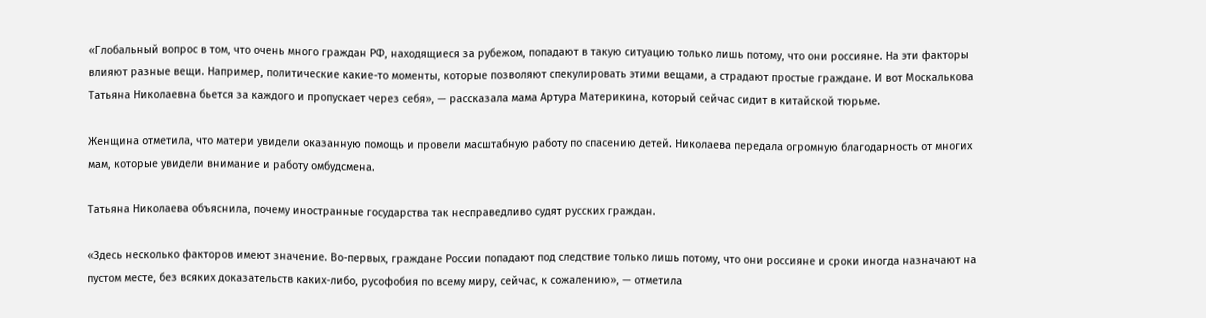«Глобальный вопрос в том, что очень много граждан РФ, находящиеся за рубежом, попадают в такую ситуацию только лишь потому, что они россияне. На эти факторы влияют разные вещи. Например, политические какие-то моменты, которые позволяют спекулировать этими вещами, а страдают простые граждане. И вот Москалькова Татьяна Николаевна бьется за каждого и пропускает через себя», — рассказала мама Артура Материкина, который сейчас сидит в китайской тюрьме.

Женщина отметила, что матери увидели оказанную помощь и провели масштабную работу по спасению детей. Николаева передала огромную благодарность от многих мам, которые увидели внимание и работу омбудсмена.

Татьяна Николаева объяснила, почему иностранные государства так несправедливо судят русских граждан.

«Здесь несколько факторов имеют значение. Во-первых, граждане России попадают под следствие только лишь потому, что они россияне и сроки иногда назначают на пустом месте, без всяких доказательств каких-либо, русофобия по всему миру, сейчас, к сожалению», — отметила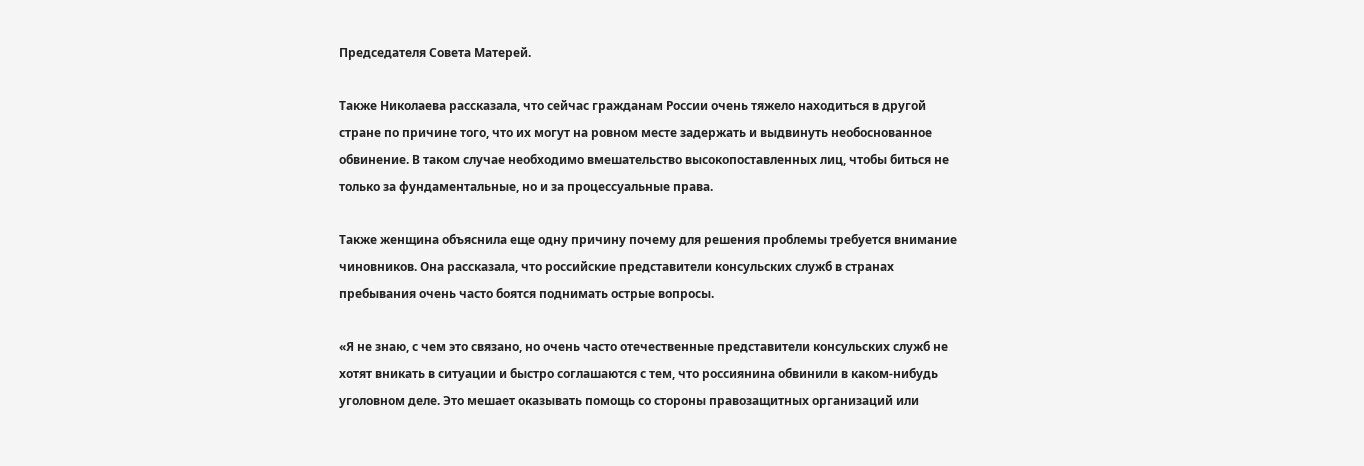Председателя Совета Матерей.

Также Николаева рассказала, что сейчас гражданам России очень тяжело находиться в другой стране по причине того, что их могут на ровном месте задержать и выдвинуть необоснованное обвинение. В таком случае необходимо вмешательство высокопоставленных лиц, чтобы биться не только за фундаментальные, но и за процессуальные права.

Также женщина объяснила еще одну причину почему для решения проблемы требуется внимание чиновников. Она рассказала, что российские представители консульских служб в странах пребывания очень часто боятся поднимать острые вопросы.

«Я не знаю, с чем это связано, но очень часто отечественные представители консульских служб не хотят вникать в ситуации и быстро соглашаются с тем, что россиянина обвинили в каком-нибудь уголовном деле. Это мешает оказывать помощь со стороны правозащитных организаций или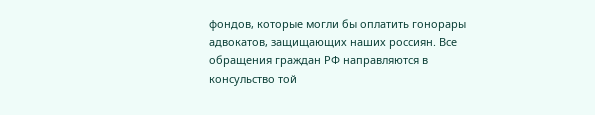фондов, которые могли бы оплатить гонорары адвокатов, защищающих наших россиян. Все обращения граждан РФ направляются в консульство той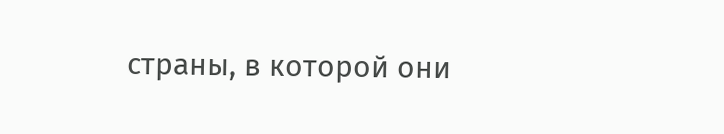страны, в которой они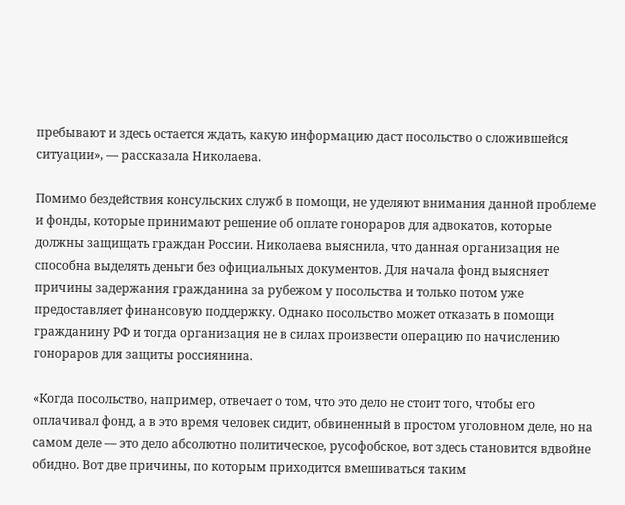пребывают и здесь остается ждать, какую информацию даст посольство о сложившейся ситуации», — рассказала Николаева.

Помимо бездействия консульских служб в помощи, не уделяют внимания данной проблеме и фонды, которые принимают решение об оплате гонораров для адвокатов, которые должны защищать граждан России. Николаева выяснила, что данная организация не способна выделять деньги без официальных документов. Для начала фонд выясняет причины задержания гражданина за рубежом у посольства и только потом уже предоставляет финансовую поддержку. Однако посольство может отказать в помощи гражданину РФ и тогда организация не в силах произвести операцию по начислению гонораров для защиты россиянина.

«Когда посольство, например, отвечает о том, что это дело не стоит того, чтобы его оплачивал фонд, а в это время человек сидит, обвиненный в простом уголовном деле, но на самом деле — это дело абсолютно политическое, русофобское, вот здесь становится вдвойне обидно. Вот две причины, по которым приходится вмешиваться таким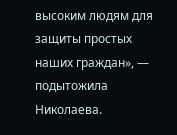высоким людям для защиты простых наших граждан», — подытожила Николаева.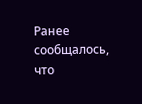Ранее сообщалось, что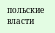польские власти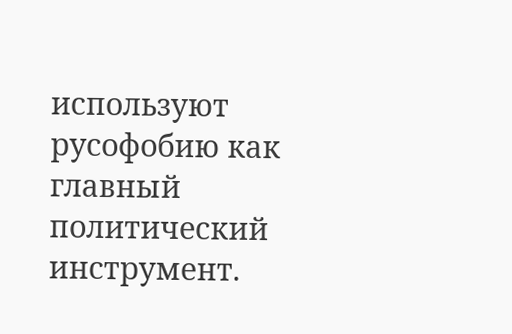используют русофобию как главный политический инструмент.